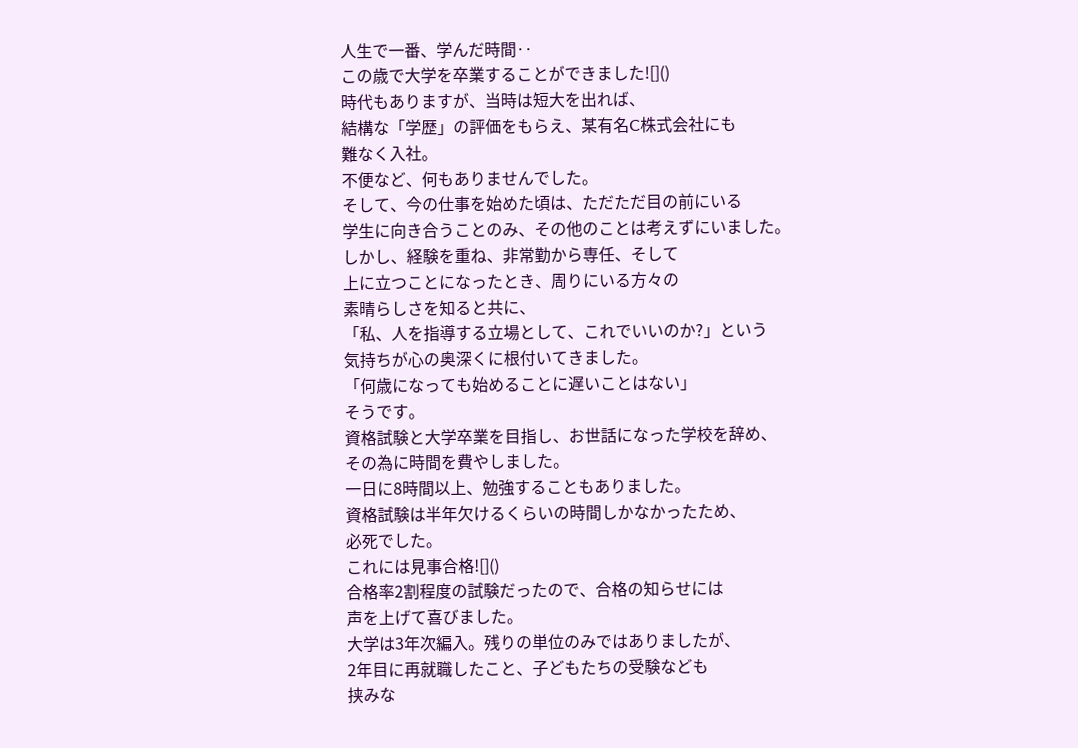人生で一番、学んだ時間‥
この歳で大学を卒業することができました![]()
時代もありますが、当時は短大を出れば、
結構な「学歴」の評価をもらえ、某有名C株式会社にも
難なく入社。
不便など、何もありませんでした。
そして、今の仕事を始めた頃は、ただただ目の前にいる
学生に向き合うことのみ、その他のことは考えずにいました。
しかし、経験を重ね、非常勤から専任、そして
上に立つことになったとき、周りにいる方々の
素晴らしさを知ると共に、
「私、人を指導する立場として、これでいいのか?」という
気持ちが心の奥深くに根付いてきました。
「何歳になっても始めることに遅いことはない」
そうです。
資格試験と大学卒業を目指し、お世話になった学校を辞め、
その為に時間を費やしました。
一日に8時間以上、勉強することもありました。
資格試験は半年欠けるくらいの時間しかなかったため、
必死でした。
これには見事合格![]()
合格率2割程度の試験だったので、合格の知らせには
声を上げて喜びました。
大学は3年次編入。残りの単位のみではありましたが、
2年目に再就職したこと、子どもたちの受験なども
挟みな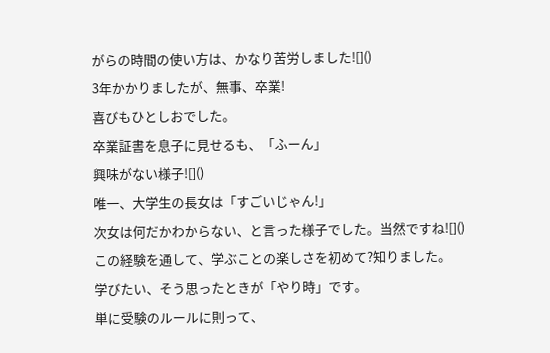がらの時間の使い方は、かなり苦労しました![]()
3年かかりましたが、無事、卒業!
喜びもひとしおでした。
卒業証書を息子に見せるも、「ふーん」
興味がない様子![]()
唯一、大学生の長女は「すごいじゃん!」
次女は何だかわからない、と言った様子でした。当然ですね![]()
この経験を通して、学ぶことの楽しさを初めて?知りました。
学びたい、そう思ったときが「やり時」です。
単に受験のルールに則って、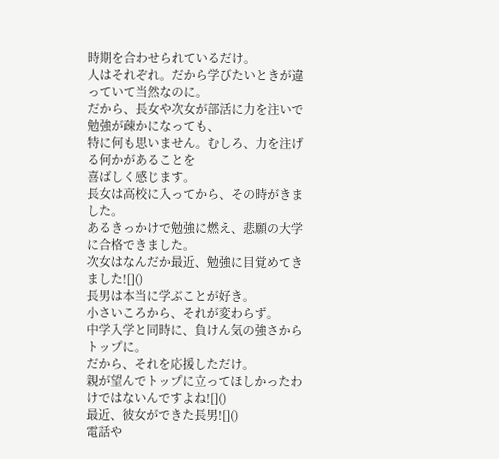時期を合わせられているだけ。
人はそれぞれ。だから学びたいときが違っていて当然なのに。
だから、長女や次女が部活に力を注いで勉強が疎かになっても、
特に何も思いません。むしろ、力を注げる何かがあることを
喜ばしく感じます。
長女は高校に入ってから、その時がきました。
あるきっかけで勉強に燃え、悲願の大学に合格できました。
次女はなんだか最近、勉強に目覚めてきました![]()
長男は本当に学ぶことが好き。
小さいころから、それが変わらず。
中学入学と同時に、負けん気の強さからトップに。
だから、それを応援しただけ。
親が望んでトップに立ってほしかったわけではないんですよね![]()
最近、彼女ができた長男![]()
電話や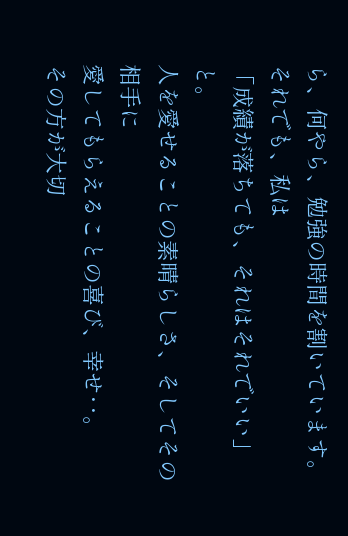ら、何やら、勉強の時間を割いています。
それでも、私は
「成績が落ちても、それはそれでいい」と。
人を愛せることの素晴らしさ、そしてその相手に
愛してもらえることの喜び、幸せ‥。
その方が大切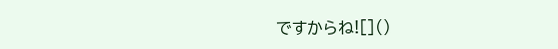ですからね![]()